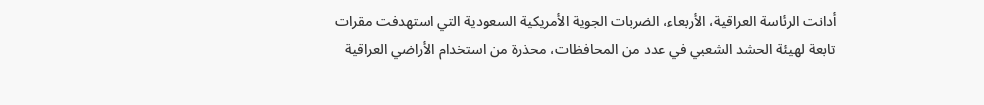أدانت الرئاسة العراقية، الأربعاء، الضربات الجوية الأمريكية السعودية التي استهدفت مقرات تابعة لهيئة الحشد الشعبي في عدد من المحافظات، محذرة من استخدام الأراضي العراقية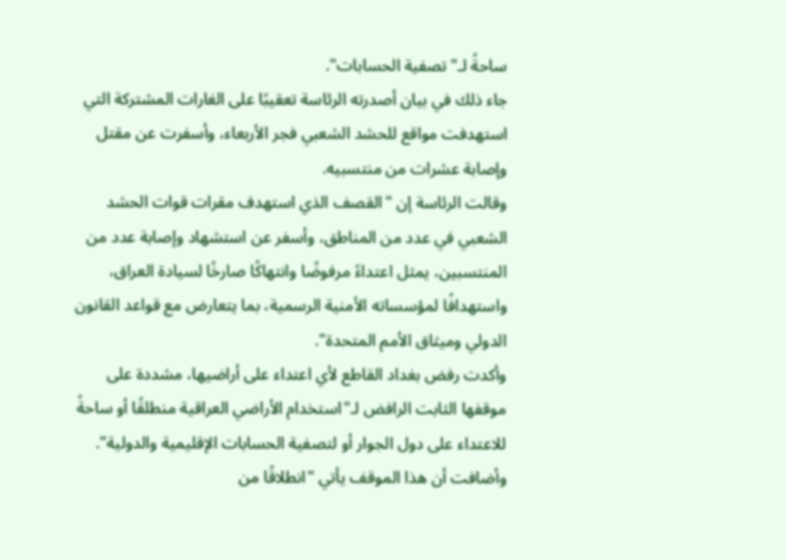ساحةً لـ"تصفية الحسابات".
جاء ذلك في بيان أصدرته الرئاسة تعقيبًا على الغارات المشتركة التي استهدفت مواقع للحشد الشعبي فجر الأربعاء، وأسفرت عن مقتل وإصابة عشرات من منتسبيه.
وقالت الرئاسة إن "القصف الذي استهدف مقرات قوات الحشد الشعبي في عدد من المناطق، وأسفر عن استشهاد وإصابة عدد من المنتسبين، يمثل اعتداءً مرفوضًا وانتهاكًا صارخًا لسيادة العراق، واستهدافًا لمؤسساته الأمنية الرسمية، بما يتعارض مع قواعد القانون الدولي وميثاق الأمم المتحدة".
وأكدت رفض بغداد القاطع لأي اعتداء على أراضيها، مشددة على موقفها الثابت الرافض لـ"استخدام الأراضي العراقية منطلقًا أو ساحةً للاعتداء على دول الجوار أو لتصفية الحسابات الإقليمية والدولية".
وأضافت أن هذا الموقف يأتي "انطلاقًا من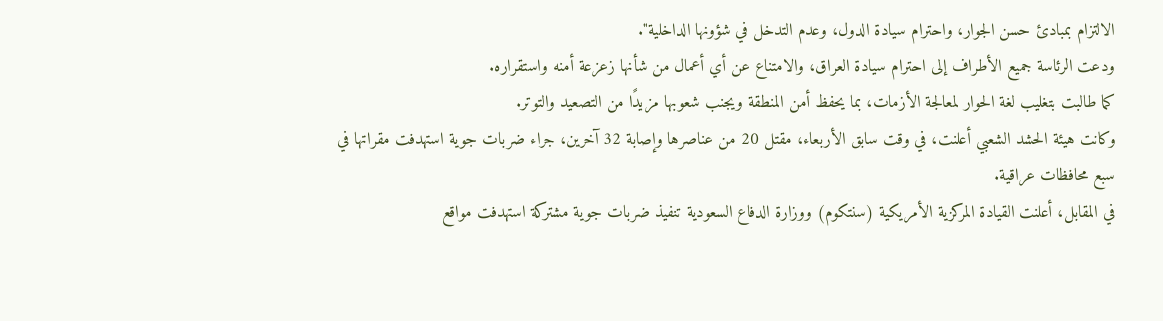الالتزام بمبادئ حسن الجوار، واحترام سيادة الدول، وعدم التدخل في شؤونها الداخلية".
ودعت الرئاسة جميع الأطراف إلى احترام سيادة العراق، والامتناع عن أي أعمال من شأنها زعزعة أمنه واستقراره.
كما طالبت بتغليب لغة الحوار لمعالجة الأزمات، بما يحفظ أمن المنطقة ويجنب شعوبها مزيدًا من التصعيد والتوتر.
وكانت هيئة الحشد الشعبي أعلنت، في وقت سابق الأربعاء، مقتل 20 من عناصرها وإصابة 32 آخرين، جراء ضربات جوية استهدفت مقراتها في سبع محافظات عراقية.
في المقابل، أعلنت القيادة المركزية الأمريكية (سنتكوم) ووزارة الدفاع السعودية تنفيذ ضربات جوية مشتركة استهدفت مواقع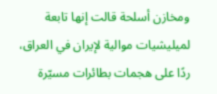ومخازن أسلحة قالت إنها تابعة لميليشيات موالية لإيران في العراق، ردًا على هجمات بطائرات مسيّرة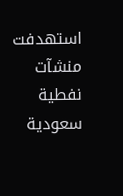استهدفت منشآت نفطية سعودية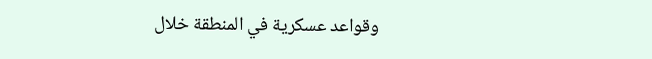وقواعد عسكرية في المنطقة خلال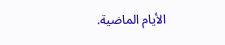الأيام الماضية.